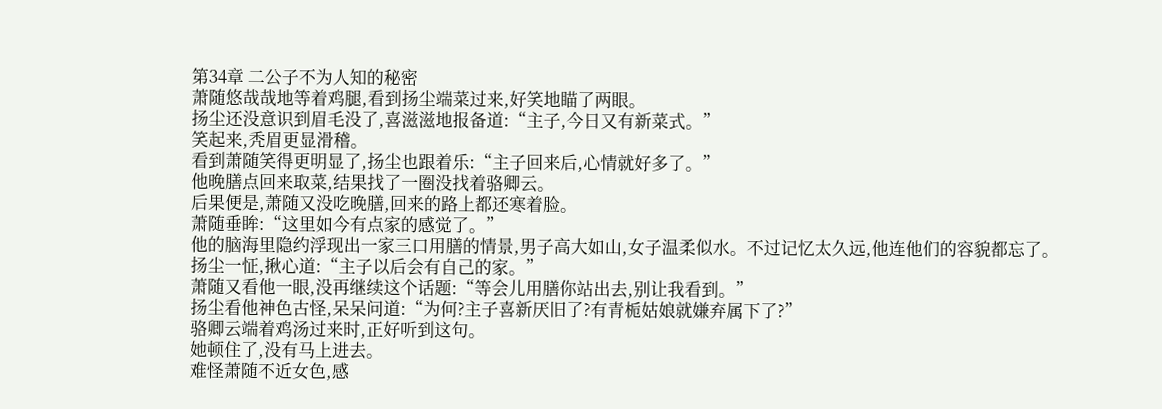第34章 二公子不为人知的秘密
萧随悠哉哉地等着鸡腿,看到扬尘端菜过来,好笑地瞄了两眼。
扬尘还没意识到眉毛没了,喜滋滋地报备道:“主子,今日又有新菜式。”
笑起来,秃眉更显滑稽。
看到萧随笑得更明显了,扬尘也跟着乐:“主子回来后,心情就好多了。”
他晚膳点回来取菜,结果找了一圈没找着骆卿云。
后果便是,萧随又没吃晚膳,回来的路上都还寒着脸。
萧随垂眸:“这里如今有点家的感觉了。”
他的脑海里隐约浮现出一家三口用膳的情景,男子高大如山,女子温柔似水。不过记忆太久远,他连他们的容貌都忘了。
扬尘一怔,揪心道:“主子以后会有自己的家。”
萧随又看他一眼,没再继续这个话题:“等会儿用膳你站出去,别让我看到。”
扬尘看他神色古怪,呆呆问道:“为何?主子喜新厌旧了?有青栀姑娘就嫌弃属下了?”
骆卿云端着鸡汤过来时,正好听到这句。
她顿住了,没有马上进去。
难怪萧随不近女色,感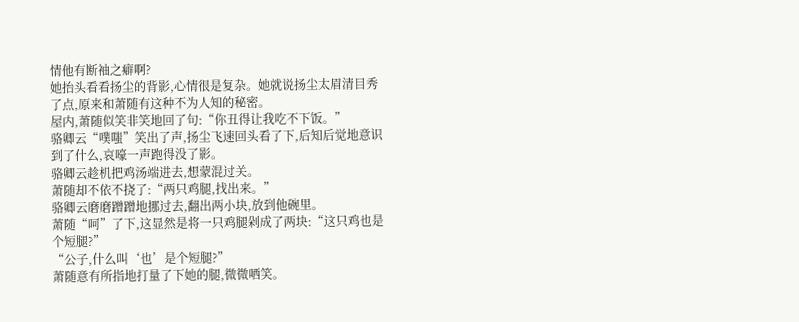情他有断袖之癖啊?
她抬头看看扬尘的背影,心情很是复杂。她就说扬尘太眉清目秀了点,原来和萧随有这种不为人知的秘密。
屋内,萧随似笑非笑地回了句:“你丑得让我吃不下饭。”
骆卿云“噗嗤”笑出了声,扬尘飞速回头看了下,后知后觉地意识到了什么,哀嚎一声跑得没了影。
骆卿云趁机把鸡汤端进去,想蒙混过关。
萧随却不依不挠了:“两只鸡腿,找出来。”
骆卿云磨磨蹭蹭地挪过去,翻出两小块,放到他碗里。
萧随“呵”了下,这显然是将一只鸡腿剁成了两块:“这只鸡也是个短腿?”
“公子,什么叫‘也’是个短腿?”
萧随意有所指地打量了下她的腿,微微哂笑。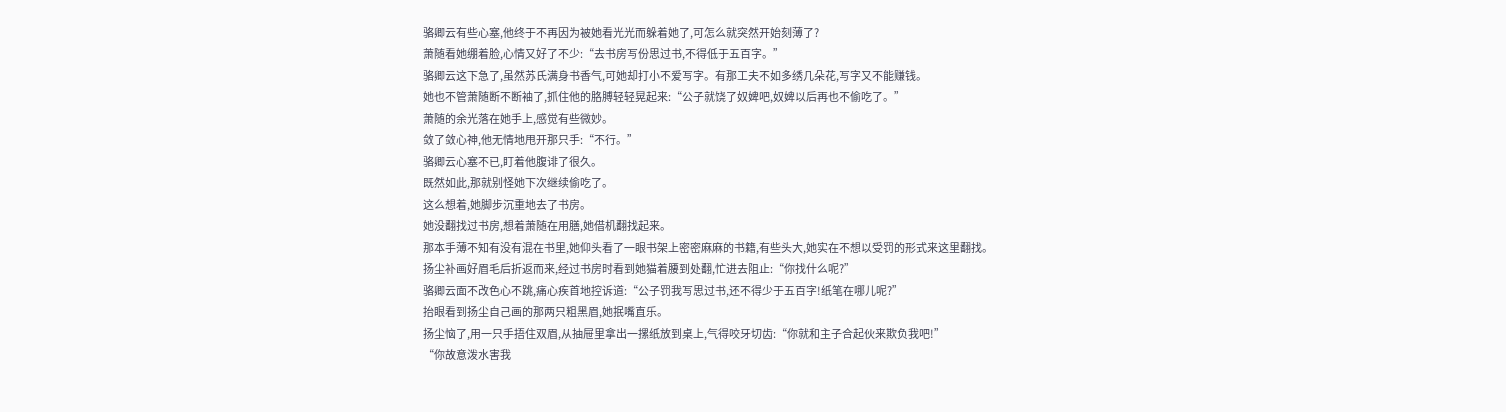骆卿云有些心塞,他终于不再因为被她看光光而躲着她了,可怎么就突然开始刻薄了?
萧随看她绷着脸,心情又好了不少:“去书房写份思过书,不得低于五百字。”
骆卿云这下急了,虽然苏氏满身书香气,可她却打小不爱写字。有那工夫不如多绣几朵花,写字又不能赚钱。
她也不管萧随断不断袖了,抓住他的胳膊轻轻晃起来:“公子就饶了奴婢吧,奴婢以后再也不偷吃了。”
萧随的余光落在她手上,感觉有些微妙。
敛了敛心神,他无情地甩开那只手:“不行。”
骆卿云心塞不已,盯着他腹诽了很久。
既然如此,那就别怪她下次继续偷吃了。
这么想着,她脚步沉重地去了书房。
她没翻找过书房,想着萧随在用膳,她借机翻找起来。
那本手薄不知有没有混在书里,她仰头看了一眼书架上密密麻麻的书籍,有些头大,她实在不想以受罚的形式来这里翻找。
扬尘补画好眉毛后折返而来,经过书房时看到她猫着腰到处翻,忙进去阻止:“你找什么呢?”
骆卿云面不改色心不跳,痛心疾首地控诉道:“公子罚我写思过书,还不得少于五百字!纸笔在哪儿呢?”
抬眼看到扬尘自己画的那两只粗黑眉,她抿嘴直乐。
扬尘恼了,用一只手捂住双眉,从抽屉里拿出一摞纸放到桌上,气得咬牙切齿:“你就和主子合起伙来欺负我吧!”
“你故意泼水害我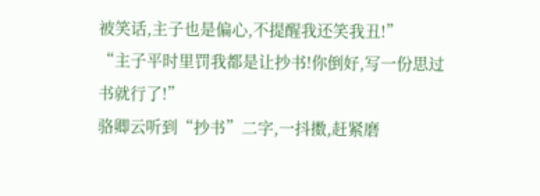被笑话,主子也是偏心,不提醒我还笑我丑!”
“主子平时里罚我都是让抄书!你倒好,写一份思过书就行了!”
骆卿云听到“抄书”二字,一抖擞,赶紧磨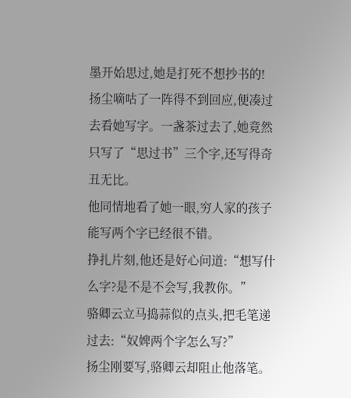墨开始思过,她是打死不想抄书的!
扬尘嘀咕了一阵得不到回应,便凑过去看她写字。一盏茶过去了,她竟然只写了“思过书”三个字,还写得奇丑无比。
他同情地看了她一眼,穷人家的孩子能写两个字已经很不错。
挣扎片刻,他还是好心问道:“想写什么字?是不是不会写,我教你。”
骆卿云立马捣蒜似的点头,把毛笔递过去:“奴婢两个字怎么写?”
扬尘刚要写,骆卿云却阻止他落笔。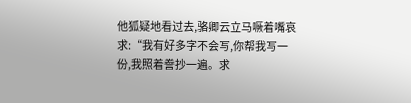他狐疑地看过去,骆卿云立马噘着嘴哀求:“我有好多字不会写,你帮我写一份,我照着誊抄一遍。求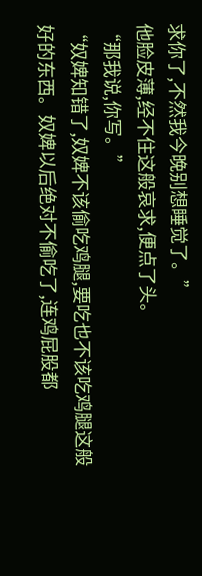求你了,不然我今晚别想睡觉了。”
他脸皮薄,经不住这般哀求,便点了头。
“那我说,你写。”
“奴婢知错了,奴婢不该偷吃鸡腿,要吃也不该吃鸡腿这般好的东西。奴婢以后绝对不偷吃了,连鸡屁股都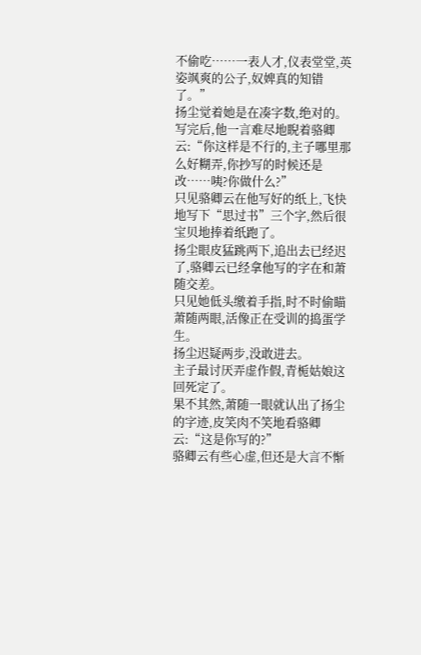不偷吃……一表人才,仪表堂堂,英姿飒爽的公子,奴婢真的知错了。”
扬尘觉着她是在凑字数,绝对的。
写完后,他一言难尽地睨着骆卿云:“你这样是不行的,主子哪里那么好糊弄,你抄写的时候还是改……咦?你做什么?”
只见骆卿云在他写好的纸上,飞快地写下“思过书”三个字,然后很宝贝地捧着纸跑了。
扬尘眼皮猛跳两下,追出去已经迟了,骆卿云已经拿他写的字在和萧随交差。
只见她低头缴着手指,时不时偷瞄萧随两眼,活像正在受训的捣蛋学生。
扬尘迟疑两步,没敢进去。
主子最讨厌弄虚作假,青栀姑娘这回死定了。
果不其然,萧随一眼就认出了扬尘的字迹,皮笑肉不笑地看骆卿云:“这是你写的?”
骆卿云有些心虚,但还是大言不惭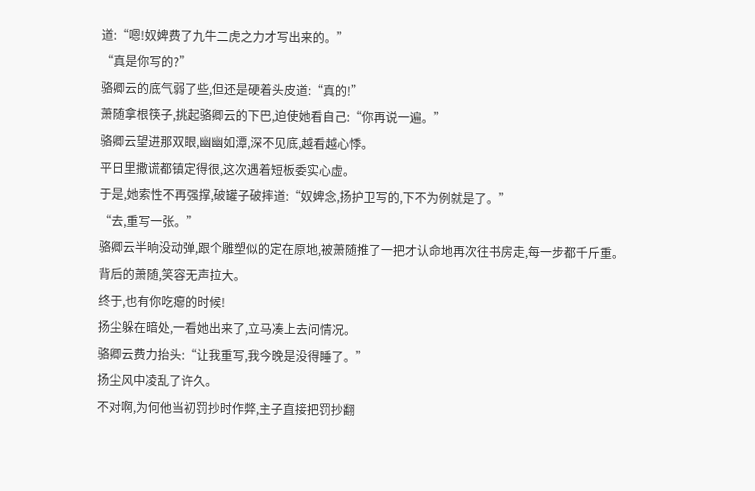道:“嗯!奴婢费了九牛二虎之力才写出来的。”
“真是你写的?”
骆卿云的底气弱了些,但还是硬着头皮道:“真的!”
萧随拿根筷子,挑起骆卿云的下巴,迫使她看自己:“你再说一遍。”
骆卿云望进那双眼,幽幽如潭,深不见底,越看越心悸。
平日里撒谎都镇定得很,这次遇着短板委实心虚。
于是,她索性不再强撑,破罐子破摔道:“奴婢念,扬护卫写的,下不为例就是了。”
“去,重写一张。”
骆卿云半晌没动弹,跟个雕塑似的定在原地,被萧随推了一把才认命地再次往书房走,每一步都千斤重。
背后的萧随,笑容无声拉大。
终于,也有你吃瘪的时候!
扬尘躲在暗处,一看她出来了,立马凑上去问情况。
骆卿云费力抬头:“让我重写,我今晚是没得睡了。”
扬尘风中凌乱了许久。
不对啊,为何他当初罚抄时作弊,主子直接把罚抄翻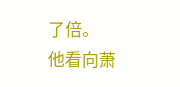了倍。
他看向萧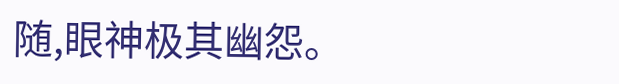随,眼神极其幽怨。